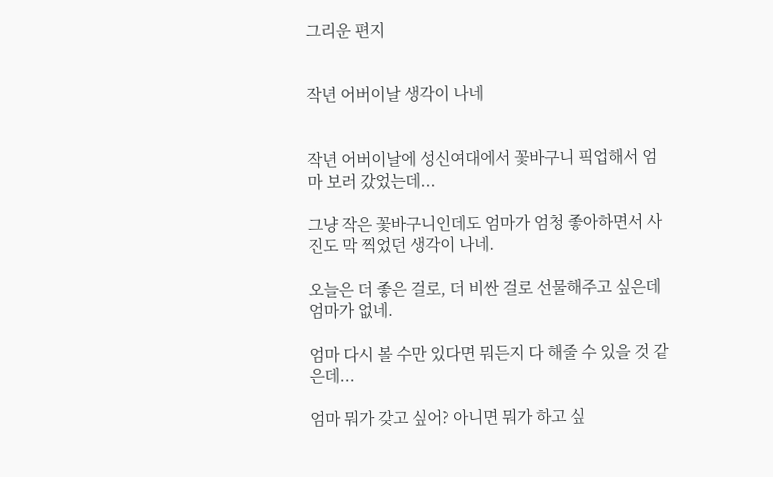그리운 편지


작년 어버이날 생각이 나네


작년 어버이날에 성신여대에서 꽃바구니 픽업해서 엄마 보러 갔었는데...

그냥 작은 꽃바구니인데도 엄마가 엄청 좋아하면서 사진도 막 찍었던 생각이 나네.

오늘은 더 좋은 걸로, 더 비싼 걸로 선물해주고 싶은데 엄마가 없네.

엄마 다시 볼 수만 있다면 뭐든지 다 해줄 수 있을 것 같은데...

엄마 뭐가 갖고 싶어? 아니면 뭐가 하고 싶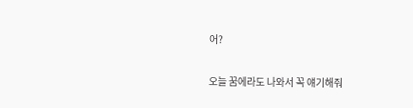어?

오늘 꿈에라도 나와서 꼭 얘기해줘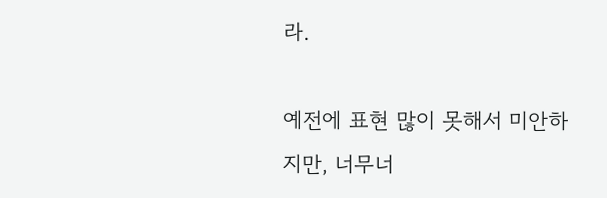라.

예전에 표현 많이 못해서 미안하지만, 너무너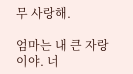무 사랑해.

엄마는 내 큰 자랑이야. 너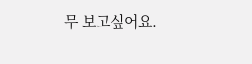무 보고싶어요.